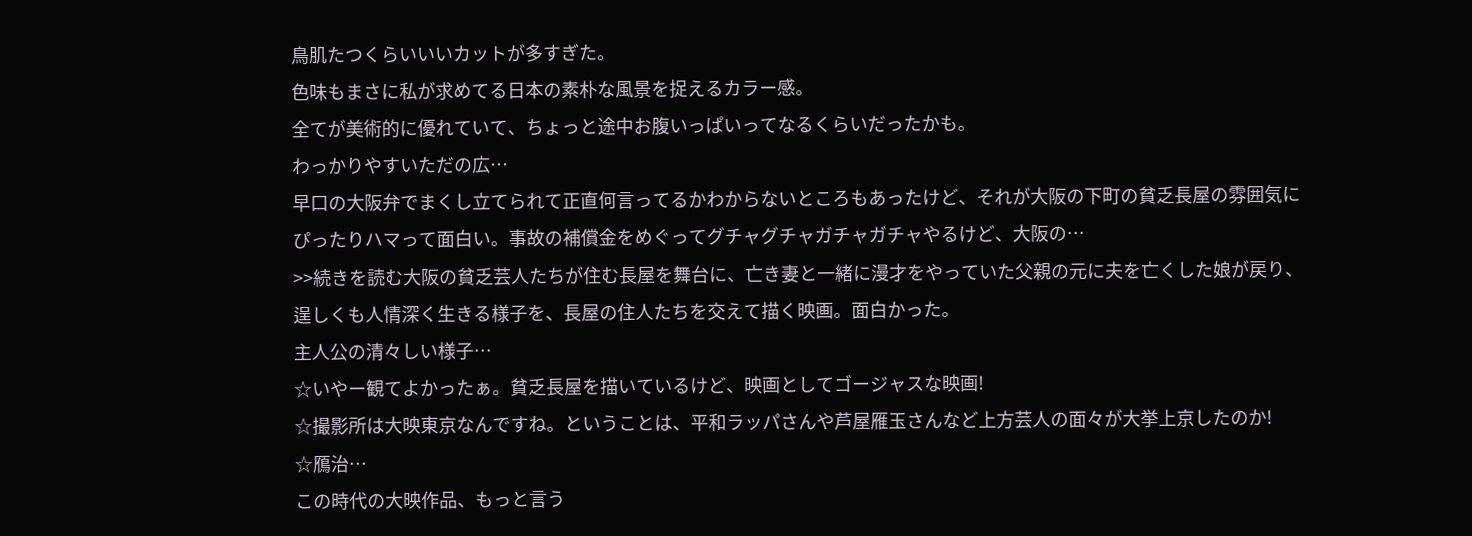鳥肌たつくらいいいカットが多すぎた。
色味もまさに私が求めてる日本の素朴な風景を捉えるカラー感。
全てが美術的に優れていて、ちょっと途中お腹いっぱいってなるくらいだったかも。
わっかりやすいただの広…
早口の大阪弁でまくし立てられて正直何言ってるかわからないところもあったけど、それが大阪の下町の貧乏長屋の雰囲気にぴったりハマって面白い。事故の補償金をめぐってグチャグチャガチャガチャやるけど、大阪の…
>>続きを読む大阪の貧乏芸人たちが住む長屋を舞台に、亡き妻と一緒に漫才をやっていた父親の元に夫を亡くした娘が戻り、逞しくも人情深く生きる様子を、長屋の住人たちを交えて描く映画。面白かった。
主人公の清々しい様子…
☆いやー観てよかったぁ。貧乏長屋を描いているけど、映画としてゴージャスな映画!
☆撮影所は大映東京なんですね。ということは、平和ラッパさんや芦屋雁玉さんなど上方芸人の面々が大挙上京したのか!
☆鴈治…
この時代の大映作品、もっと言う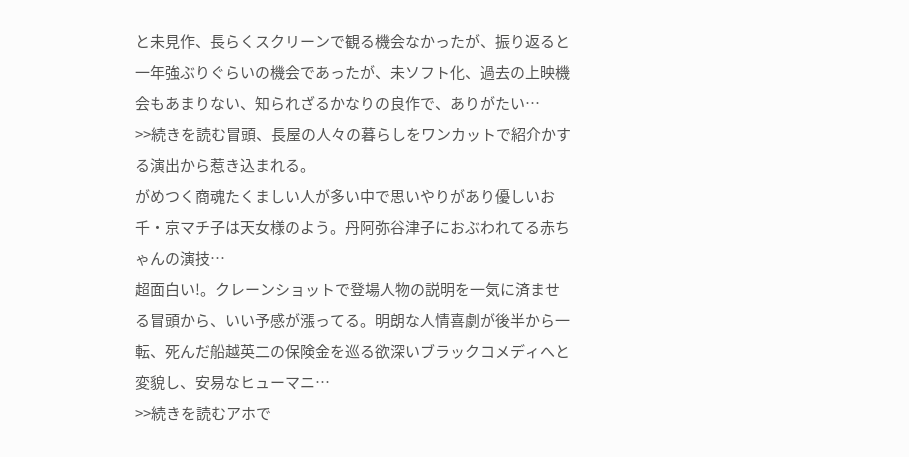と未見作、長らくスクリーンで観る機会なかったが、振り返ると一年強ぶりぐらいの機会であったが、未ソフト化、過去の上映機会もあまりない、知られざるかなりの良作で、ありがたい…
>>続きを読む冒頭、長屋の人々の暮らしをワンカットで紹介かする演出から惹き込まれる。
がめつく商魂たくましい人が多い中で思いやりがあり優しいお千・京マチ子は天女様のよう。丹阿弥谷津子におぶわれてる赤ちゃんの演技…
超面白い!。クレーンショットで登場人物の説明を一気に済ませる冒頭から、いい予感が漲ってる。明朗な人情喜劇が後半から一転、死んだ船越英二の保険金を巡る欲深いブラックコメディへと変貌し、安易なヒューマニ…
>>続きを読むアホで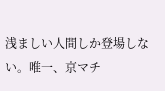浅ましい人間しか登場しない。唯一、京マチ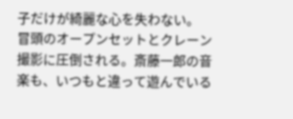子だけが綺麗な心を失わない。
冒頭のオープンセットとクレーン撮影に圧倒される。斎藤一郎の音楽も、いつもと違って遊んでいる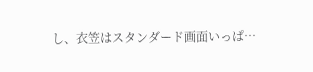し、衣笠はスタンダード画面いっぱ…